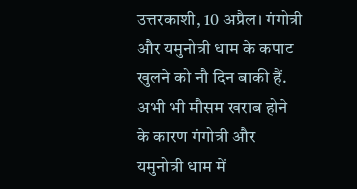उत्तरकाशी, 10 अप्रैल। गंगोत्री और यमुनोत्री धाम के कपाट खुलने को नौ दिन बाकी हैं. अभी भी मौसम खराब होने के कारण गंगोत्री और यमुनोत्री धाम में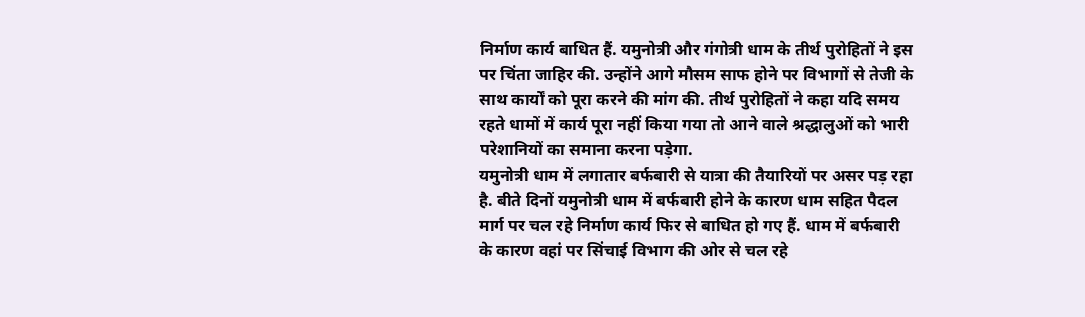निर्माण कार्य बाधित हैं. यमुनोत्री और गंगोत्री धाम के तीर्थ पुरोहितों ने इस पर चिंता जाहिर की. उन्होंने आगे मौसम साफ होने पर विभागों से तेजी के साथ कार्यों को पूरा करने की मांग की. तीर्थ पुरोहितों ने कहा यदि समय रहते धामों में कार्य पूरा नहीं किया गया तो आने वाले श्रद्धालुओं को भारी परेशानियों का समाना करना पड़ेगा.
यमुनोत्री धाम में लगातार बर्फबारी से यात्रा की तैयारियों पर असर पड़ रहा है. बीते दिनों यमुनोत्री धाम में बर्फबारी होने के कारण धाम सहित पैदल मार्ग पर चल रहे निर्माण कार्य फिर से बाधित हो गए हैं. धाम में बर्फबारी के कारण वहां पर सिंचाई विभाग की ओर से चल रहे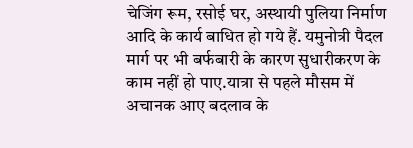चेजिंग रूम, रसोई घर, अस्थायी पुलिया निर्माण आदि के कार्य बाधित हो गये हैं. यमुनोत्री पैदल मार्ग पर भी बर्फबारी के कारण सुधारीकरण के काम नहीं हो पाए.यात्रा से पहले मौसम में अचानक आए बदलाव के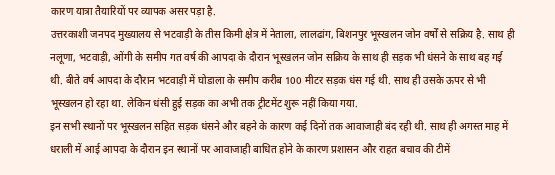कारण यात्रा तैयारियों पर व्यापक असर पड़ा है.
उत्तरकाशी जनपद मुख्यालय से भटवाड़ी के तीस किमी क्षेत्र में नेताला, लालढांग, बिशनपुर भूस्खलन जोन वर्षों से सक्रिय है. साथ ही नलूणा, भटवाड़ी, ओंगी के समीप गत वर्ष की आपदा के दौरान भूस्खलन जोन सक्रिय के साथ ही सड़क भी धंसने के साथ बह गई थी. बीते वर्ष आपदा के दौरान भटवाड़ी में घोडाला के समीप करीब 100 मीटर सड़क धंस गई थी. साथ ही उसके ऊपर से भी भूस्खलन हो रहा था. लेकिन धंसी हुई सड़क का अभी तक ट्रीटमेंट शुरू नहीं किया गया.
इन सभी स्थानों पर भूस्खलन सहित सड़क धंसने और बहने के कारण कई दिनों तक आवाजाही बंद रही थी. साथ ही अगस्त माह में धराली में आई आपदा के दौरान इन स्थानों पर आवाजाही बाधित होने के कारण प्रशासन और राहत बचाव की टीमें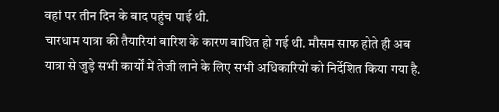वहां पर तीन दिन के बाद पहुंच पाई थी.
चारधाम यात्रा की तैयारियां बारिश के कारण बाधित हो गई थी. मौसम साफ होते ही अब यात्रा से जुड़े सभी कार्यों में तेजी लाने के लिए सभी अधिकारियों को निर्देशित किया गया है.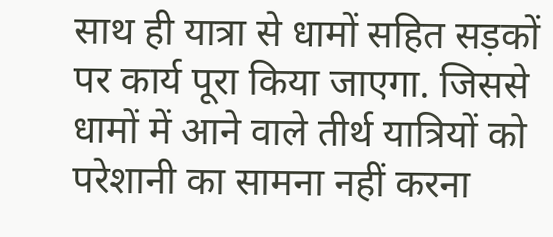साथ ही यात्रा से धामों सहित सड़कों पर कार्य पूरा किया जाएगा. जिससे धामों में आने वाले तीर्थ यात्रियों को परेशानी का सामना नहीं करना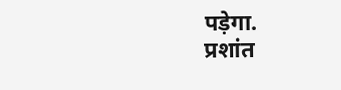पड़ेगा.
प्रशांत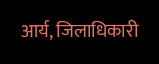आर्य, जिलाधिकारी